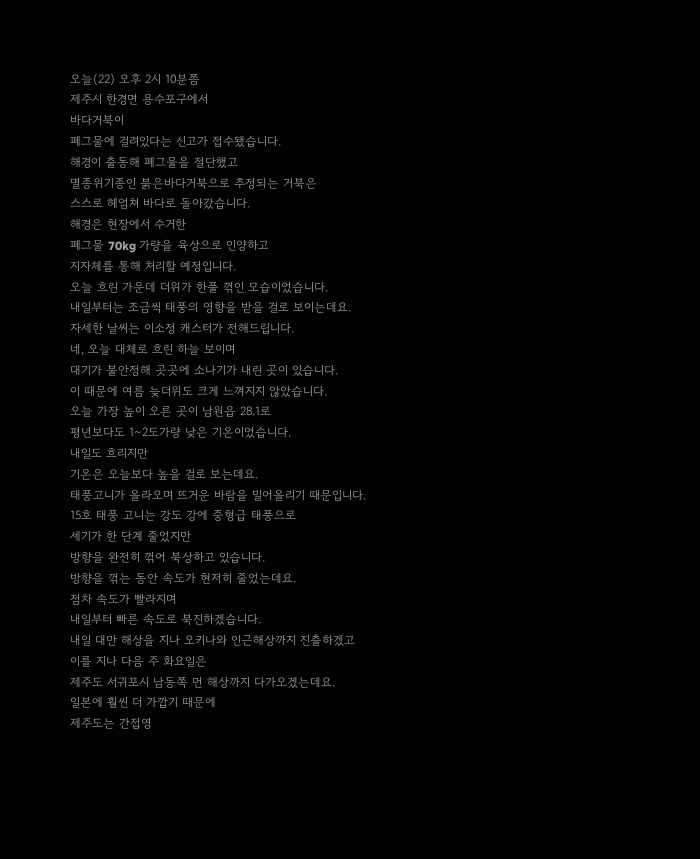오늘(22) 오후 2시 10분쯤
제주시 한경면 용수포구에서
바다거북이
폐그물에 걸려있다는 신고가 접수됐습니다.
해경이 출동해 폐그물을 절단했고
멸종위기종인 붉은바다거북으로 추정되는 거북은
스스로 헤엄쳐 바다로 돌아갔습니다.
해경은 현장에서 수거한
폐그물 70kg 가량을 육상으로 인양하고
지자체를 통해 처리할 예정입니다.
오늘 흐린 가운데 더위가 한풀 꺾인 모습이었습니다.
내일부터는 조금씩 태풍의 영향을 받을 걸로 보이는데요.
자세한 날씨는 이소정 캐스터가 전해드립니다.
네, 오늘 대체로 흐린 하늘 보이며
대기가 불안정해 곳곳에 소나기가 내린 곳이 있습니다.
이 때문에 여름 늦더위도 크게 느껴지지 않았습니다.
오늘 가장 높이 오른 곳이 남원읍 28.1로
평년보다도 1~2도가량 낮은 기온이었습니다.
내일도 흐리지만
기온은 오늘보다 높을 걸로 보는데요.
태풍고니가 올라오며 뜨거운 바람을 밀어올리기 때문입니다.
15호 태풍 고니는 강도 강에 중형급 태풍으로
세기가 한 단계 줄었지만
방향을 완전히 꺾어 북상하고 있습니다.
방향을 꺾는 동안 속도가 현저히 줄었는데요.
점차 속도가 빨라지며
내일부터 빠른 속도로 북진하겠습니다.
내일 대만 해상을 지나 오키나와 인근해상까지 진출하겠고
이를 지나 다음 주 화요일은
제주도 서귀포시 남동쪽 먼 해상까지 다가오겠는데요.
일본에 훨씬 더 가깝기 때문에
제주도는 간접영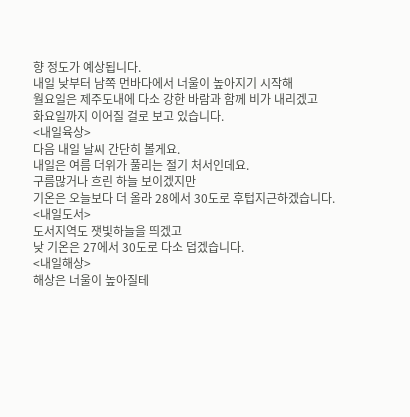향 정도가 예상됩니다.
내일 낮부터 남쪽 먼바다에서 너울이 높아지기 시작해
월요일은 제주도내에 다소 강한 바람과 함께 비가 내리겠고
화요일까지 이어질 걸로 보고 있습니다.
<내일육상>
다음 내일 날씨 간단히 볼게요.
내일은 여름 더위가 풀리는 절기 처서인데요.
구름많거나 흐린 하늘 보이겠지만
기온은 오늘보다 더 올라 28에서 30도로 후텁지근하겠습니다.
<내일도서>
도서지역도 잿빛하늘을 띄겠고
낮 기온은 27에서 30도로 다소 덥겠습니다.
<내일해상>
해상은 너울이 높아질테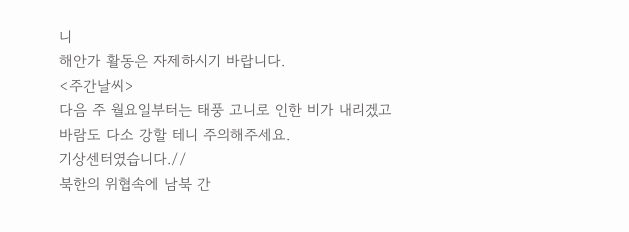니
해안가 활동은 자제하시기 바랍니다.
<주간날씨>
다음 주 월요일부터는 태풍 고니로 인한 비가 내리겠고
바람도 다소 강할 테니 주의해주세요.
기상센터였습니다.//
북한의 위협속에 남북 간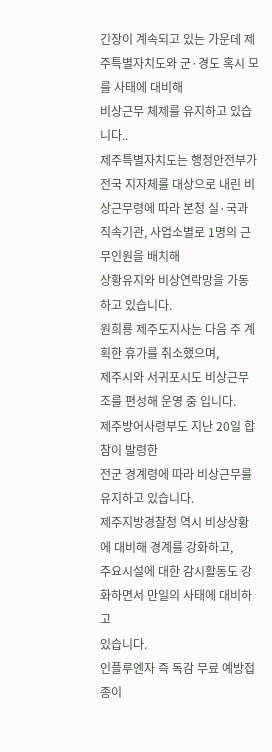긴장이 계속되고 있는 가운데 제주특별자치도와 군·경도 혹시 모를 사태에 대비해
비상근무 체제를 유지하고 있습니다..
제주특별자치도는 행정안전부가 전국 지자체를 대상으로 내린 비상근무령에 따라 본청 실·국과
직속기관, 사업소별로 1명의 근무인원을 배치해
상황유지와 비상연락망을 가동하고 있습니다.
원희룡 제주도지사는 다음 주 계획한 휴가를 취소했으며,
제주시와 서귀포시도 비상근무조를 편성해 운영 중 입니다.
제주방어사령부도 지난 20일 합참이 발령한
전군 경계령에 따라 비상근무를 유지하고 있습니다.
제주지방경찰청 역시 비상상황에 대비해 경계를 강화하고,
주요시설에 대한 감시활동도 강화하면서 만일의 사태에 대비하고
있습니다.
인플루엔자 즉 독감 무료 예방접종이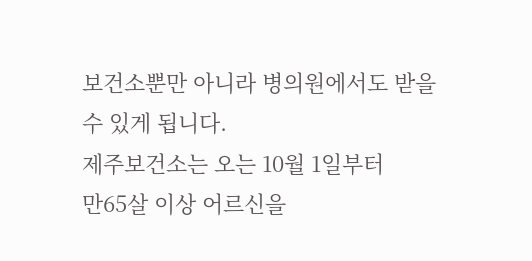보건소뿐만 아니라 병의원에서도 받을 수 있게 됩니다.
제주보건소는 오는 10월 1일부터
만65살 이상 어르신을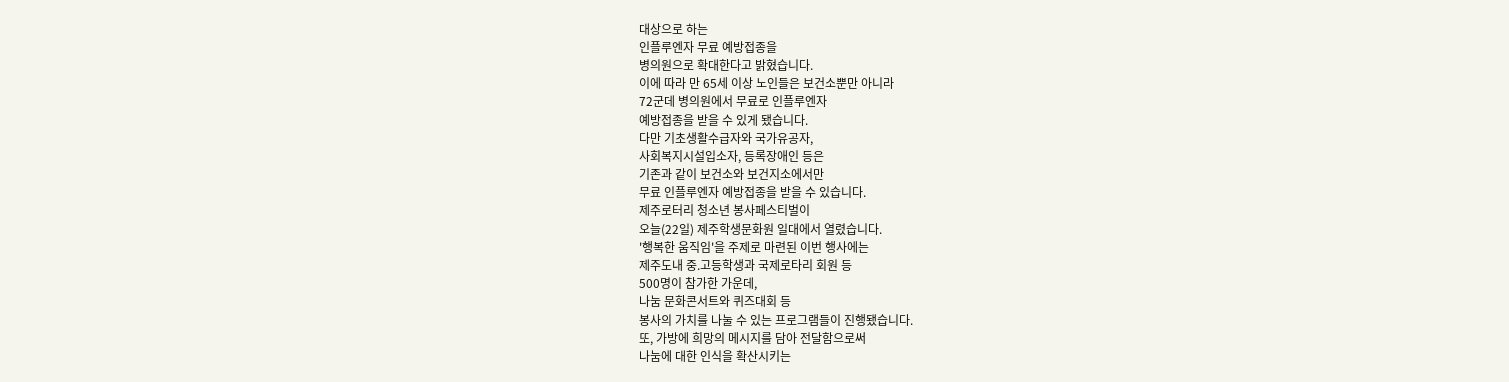대상으로 하는
인플루엔자 무료 예방접종을
병의원으로 확대한다고 밝혔습니다.
이에 따라 만 65세 이상 노인들은 보건소뿐만 아니라
72군데 병의원에서 무료로 인플루엔자
예방접종을 받을 수 있게 됐습니다.
다만 기초생활수급자와 국가유공자,
사회복지시설입소자, 등록장애인 등은
기존과 같이 보건소와 보건지소에서만
무료 인플루엔자 예방접종을 받을 수 있습니다.
제주로터리 청소년 봉사페스티벌이
오늘(22일) 제주학생문화원 일대에서 열렸습니다.
'행복한 움직임'을 주제로 마련된 이번 행사에는
제주도내 중.고등학생과 국제로타리 회원 등
500명이 참가한 가운데,
나눔 문화콘서트와 퀴즈대회 등
봉사의 가치를 나눌 수 있는 프로그램들이 진행됐습니다.
또, 가방에 희망의 메시지를 담아 전달함으로써
나눔에 대한 인식을 확산시키는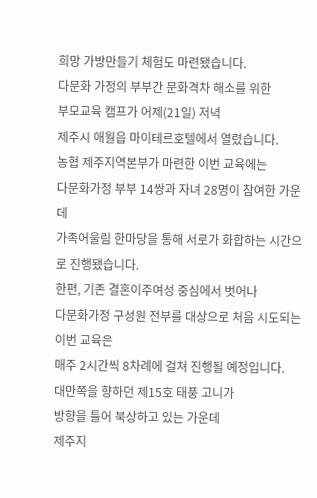희망 가방만들기 체험도 마련됐습니다.
다문화 가정의 부부간 문화격차 해소를 위한
부모교육 캠프가 어제(21일) 저녁
제주시 애월읍 마이테르호텔에서 열렸습니다.
농협 제주지역본부가 마련한 이번 교육에는
다문화가정 부부 14쌍과 자녀 28명이 참여한 가운데
가족어울림 한마당을 통해 서로가 화합하는 시간으로 진행됐습니다.
한편, 기존 결혼이주여성 중심에서 벗어나
다문화가정 구성원 전부를 대상으로 처음 시도되는 이번 교육은
매주 2시간씩 8차례에 걸쳐 진행될 예정입니다.
대만쪽을 향하던 제15호 태풍 고니가
방향을 틀어 북상하고 있는 가운데
제주지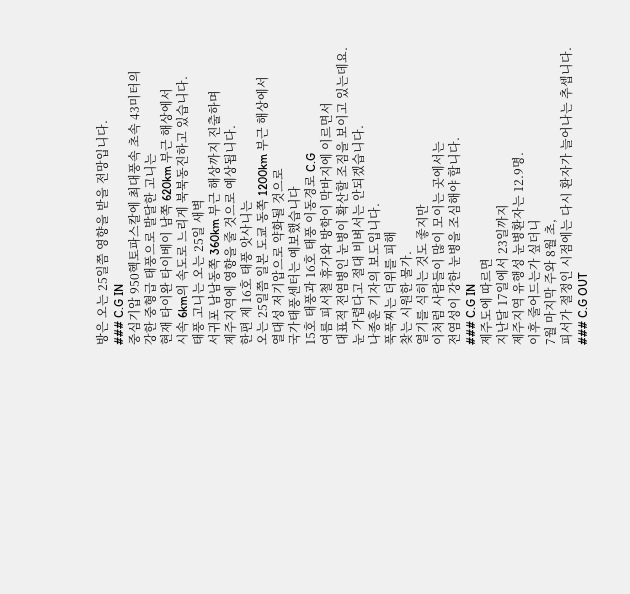방은 오는 25일쯤 영향을 받을 전망입니다.
### C.G IN
중심기압 950헥토파스칼에 최대풍속 초속 43미터의
강한 중형급 태풍으로 발달한 고니는
현재 타이완 타이베이 남쪽 620km 부근 해상에서
시속 6km의 속도로 느리게 북북동진하고 있습니다.
태풍 고니는 오는 25일 새벽
서귀포 남남동쪽 360km 부근 해상까지 진출하며
제주지역에 영향을 줄 것으로 예상됩니다.
한편 제 16호 태풍 앗사니는
오는 25일쯤 일본 도쿄 동쪽 1200km 부근 해상에서
열대성 저기압으로 약화될 것으로
국가태풍센터는 예보했습니다
15호 태풍과 16호 태풍 이동경로 C.G
여름 피서철 휴가와 방학이 막바지에 이르면서
대표적 전염병인 눈병이 확산할 조짐을 보이고 있는데요.
눈 가렵다고 절대 비벼서는 안되겠습니다.
나종훈 기자의 보도입니다.
푹푹찌는 더위를 피해
찾는 시원한 물가.
열기를 식히는 것도 좋지만
이처럼 사람들이 많이 모이는 곳에서는
전염성이 강한 눈병을 조심해야 합니다.
### C.G IN
제주도에 따르면
지난달 17일에서 23일까지
제주지역 유행성 눈병환자는 12.9명.
이후 줄어드는가 싶더니
7월 마지막 주와 8월 초,
피서가 절정인 시점에는 다시 환자가 늘어나는 추셉니다.
### C.G OUT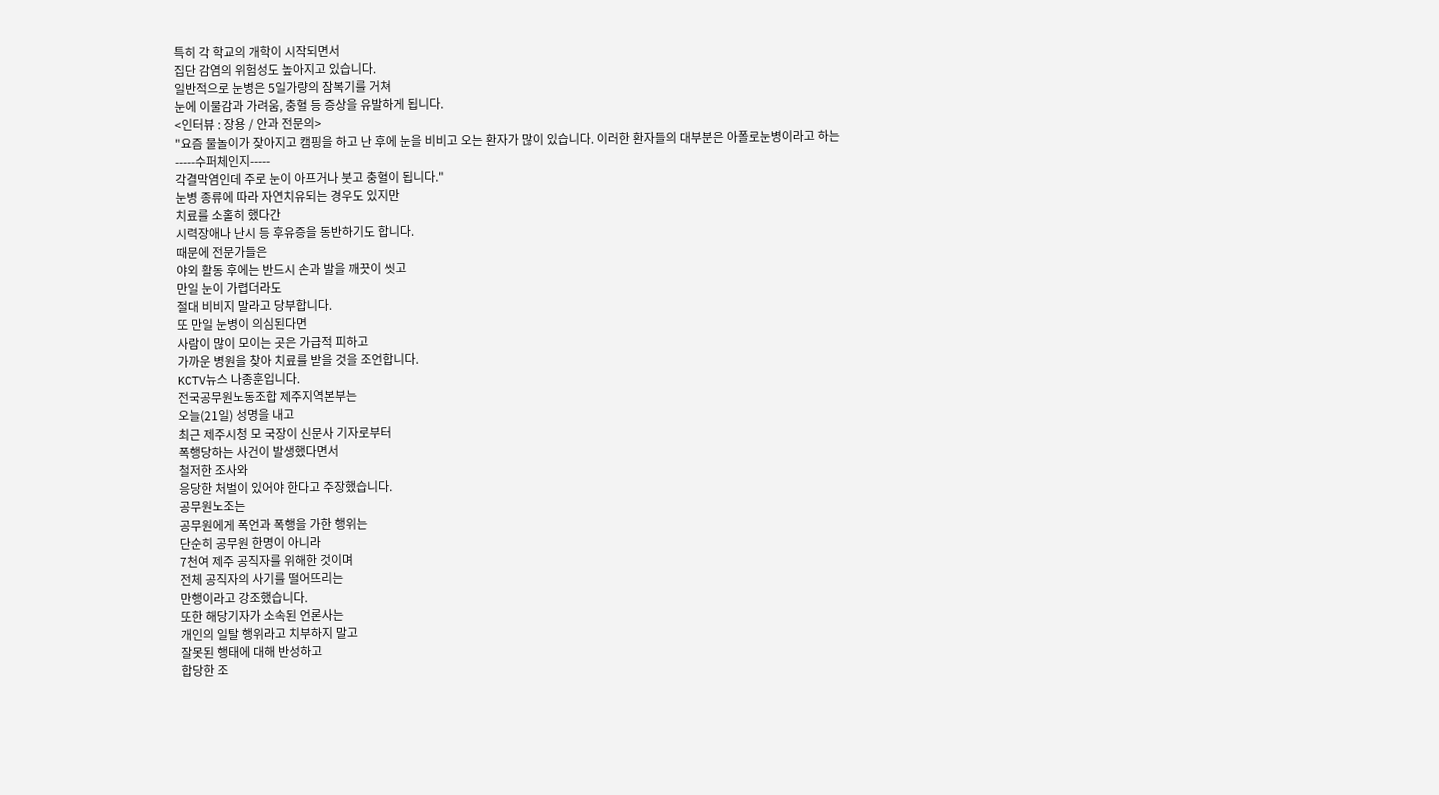특히 각 학교의 개학이 시작되면서
집단 감염의 위험성도 높아지고 있습니다.
일반적으로 눈병은 5일가량의 잠복기를 거쳐
눈에 이물감과 가려움, 충혈 등 증상을 유발하게 됩니다.
<인터뷰 : 장용 / 안과 전문의>
"요즘 물놀이가 잦아지고 캠핑을 하고 난 후에 눈을 비비고 오는 환자가 많이 있습니다. 이러한 환자들의 대부분은 아폴로눈병이라고 하는
-----수퍼체인지-----
각결막염인데 주로 눈이 아프거나 붓고 충혈이 됩니다."
눈병 종류에 따라 자연치유되는 경우도 있지만
치료를 소홀히 했다간
시력장애나 난시 등 후유증을 동반하기도 합니다.
때문에 전문가들은
야외 활동 후에는 반드시 손과 발을 깨끗이 씻고
만일 눈이 가렵더라도
절대 비비지 말라고 당부합니다.
또 만일 눈병이 의심된다면
사람이 많이 모이는 곳은 가급적 피하고
가까운 병원을 찾아 치료를 받을 것을 조언합니다.
KCTV뉴스 나종훈입니다.
전국공무원노동조합 제주지역본부는
오늘(21일) 성명을 내고
최근 제주시청 모 국장이 신문사 기자로부터
폭행당하는 사건이 발생했다면서
철저한 조사와
응당한 처벌이 있어야 한다고 주장했습니다.
공무원노조는
공무원에게 폭언과 폭행을 가한 행위는
단순히 공무원 한명이 아니라
7천여 제주 공직자를 위해한 것이며
전체 공직자의 사기를 떨어뜨리는
만행이라고 강조했습니다.
또한 해당기자가 소속된 언론사는
개인의 일탈 행위라고 치부하지 말고
잘못된 행태에 대해 반성하고
합당한 조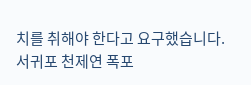치를 취해야 한다고 요구했습니다.
서귀포 천제연 폭포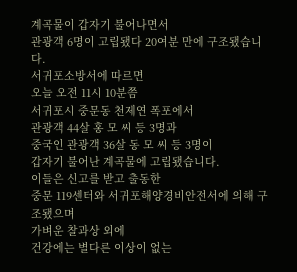계곡물이 갑자기 불어나면서
관광객 6명이 고립됐다 20여분 만에 구조됐습니다.
서귀포소방서에 따르면
오늘 오전 11시 10분쯤
서귀포시 중문동 천제연 폭포에서
관광객 44살 홍 모 씨 등 3명과
중국인 관광객 36살 동 모 씨 등 3명이
갑자기 불어난 계곡물에 고립됐습니다.
이들은 신고를 받고 출동한
중문 119센터와 서귀포해양경비안전서에 의해 구조됐으며
가벼운 찰과상 외에
건강에는 별다른 이상이 없는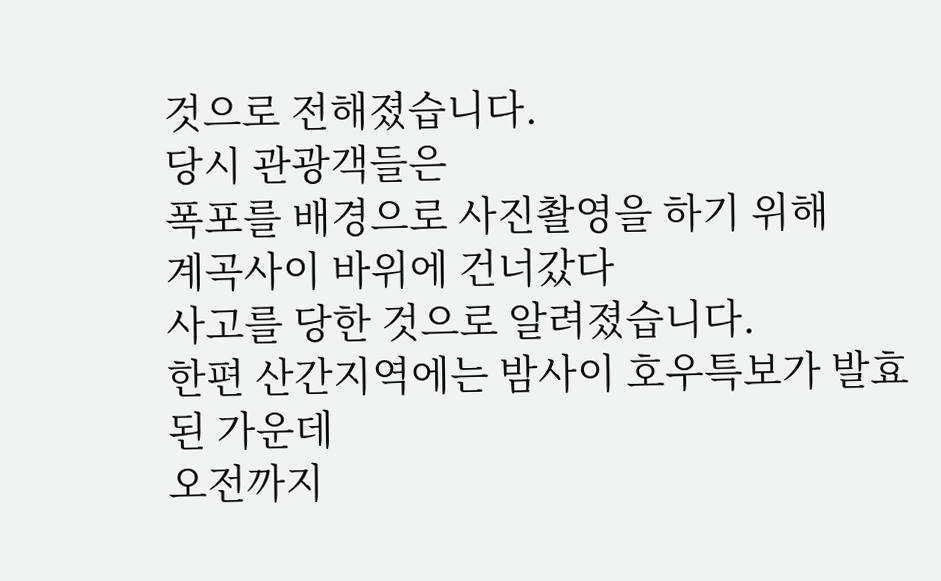것으로 전해졌습니다.
당시 관광객들은
폭포를 배경으로 사진촬영을 하기 위해
계곡사이 바위에 건너갔다
사고를 당한 것으로 알려졌습니다.
한편 산간지역에는 밤사이 호우특보가 발효된 가운데
오전까지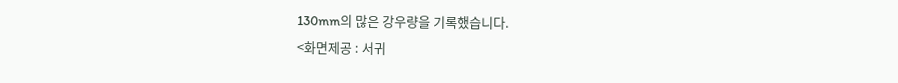130mm의 많은 강우량을 기록했습니다.
<화면제공 : 서귀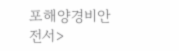포해양경비안전서>